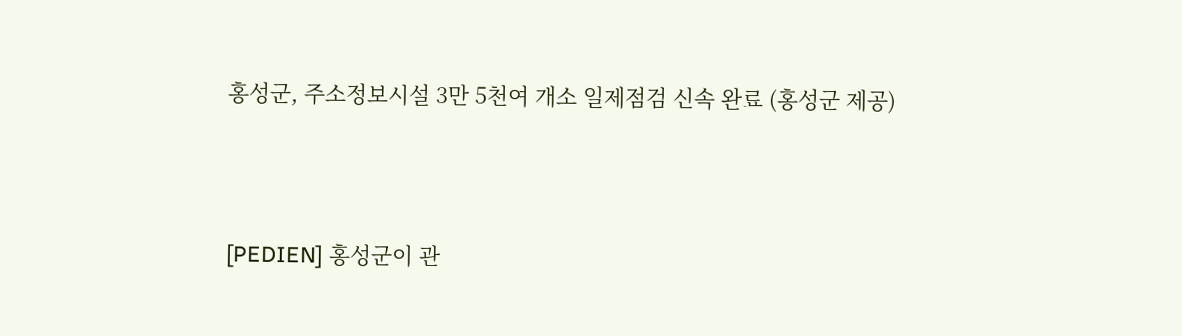홍성군, 주소정보시설 3만 5천여 개소 일제점검 신속 완료 (홍성군 제공)



[PEDIEN] 홍성군이 관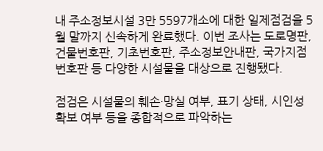내 주소정보시설 3만 5597개소에 대한 일제점검을 5월 말까지 신속하게 완료했다. 이번 조사는 도로명판, 건물번호판, 기초번호판, 주소정보안내판, 국가지점번호판 등 다양한 시설물을 대상으로 진행됐다.

점검은 시설물의 훼손·망실 여부, 표기 상태, 시인성 확보 여부 등을 종합적으로 파악하는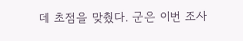데 초점을 맞췄다. 군은 이번 조사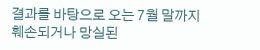결과를 바탕으로 오는 7월 말까지 훼손되거나 망실된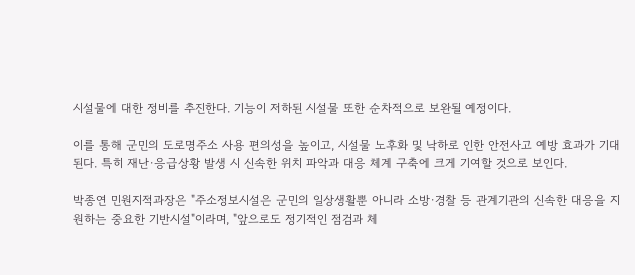시설물에 대한 정비를 추진한다. 기능이 저하된 시설물 또한 순차적으로 보완될 예정이다.

이를 통해 군민의 도로명주소 사용 편의성을 높이고, 시설물 노후화 및 낙하로 인한 안전사고 예방 효과가 기대된다. 특히 재난·응급상황 발생 시 신속한 위치 파악과 대응 체계 구축에 크게 기여할 것으로 보인다.

박종연 민원지적과장은 "주소정보시설은 군민의 일상생활뿐 아니라 소방·경찰 등 관계기관의 신속한 대응을 지원하는 중요한 기반시설"이라며, "앞으로도 정기적인 점검과 체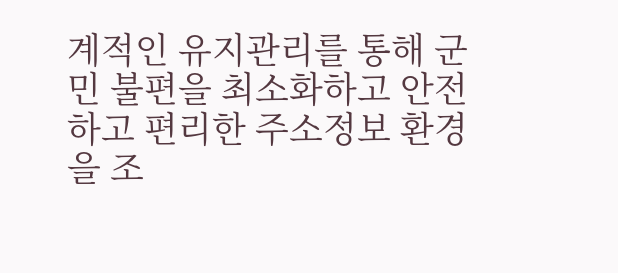계적인 유지관리를 통해 군민 불편을 최소화하고 안전하고 편리한 주소정보 환경을 조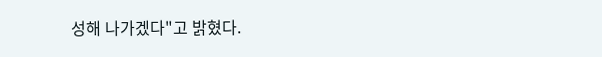성해 나가겠다"고 밝혔다.